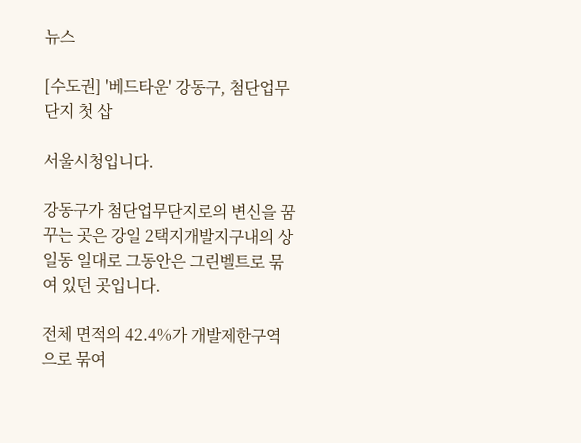뉴스

[수도권] '베드타운' 강동구, 첨단업무단지 첫 삽

서울시청입니다.

강동구가 첨단업무단지로의 변신을 꿈꾸는 곳은 강일 2택지개발지구내의 상일동 일대로 그동안은 그린벨트로 묶여 있던 곳입니다.

전체 면적의 42.4%가 개발제한구역으로 묶여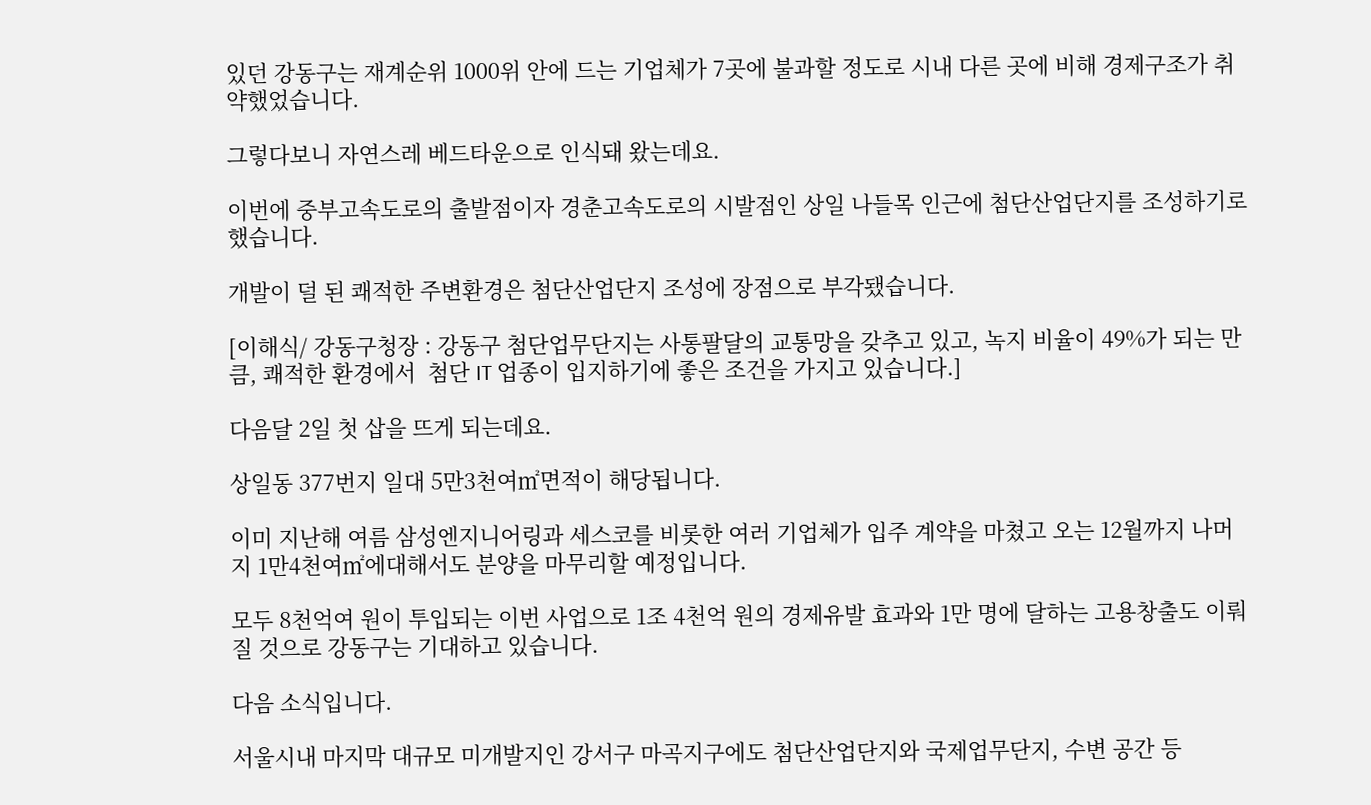있던 강동구는 재계순위 1000위 안에 드는 기업체가 7곳에 불과할 정도로 시내 다른 곳에 비해 경제구조가 취약했었습니다.

그렇다보니 자연스레 베드타운으로 인식돼 왔는데요.

이번에 중부고속도로의 출발점이자 경춘고속도로의 시발점인 상일 나들목 인근에 첨단산업단지를 조성하기로 했습니다.

개발이 덜 된 쾌적한 주변환경은 첨단산업단지 조성에 장점으로 부각됐습니다.

[이해식/ 강동구청장 : 강동구 첨단업무단지는 사통팔달의 교통망을 갖추고 있고, 녹지 비율이 49%가 되는 만큼, 쾌적한 환경에서  첨단 IT 업종이 입지하기에 좋은 조건을 가지고 있습니다.]

다음달 2일 첫 삽을 뜨게 되는데요.

상일동 377번지 일대 5만3천여㎡면적이 해당됩니다.

이미 지난해 여름 삼성엔지니어링과 세스코를 비롯한 여러 기업체가 입주 계약을 마쳤고 오는 12월까지 나머지 1만4천여㎡에대해서도 분양을 마무리할 예정입니다.

모두 8천억여 원이 투입되는 이번 사업으로 1조 4천억 원의 경제유발 효과와 1만 명에 달하는 고용창출도 이뤄질 것으로 강동구는 기대하고 있습니다.

다음 소식입니다.

서울시내 마지막 대규모 미개발지인 강서구 마곡지구에도 첨단산업단지와 국제업무단지, 수변 공간 등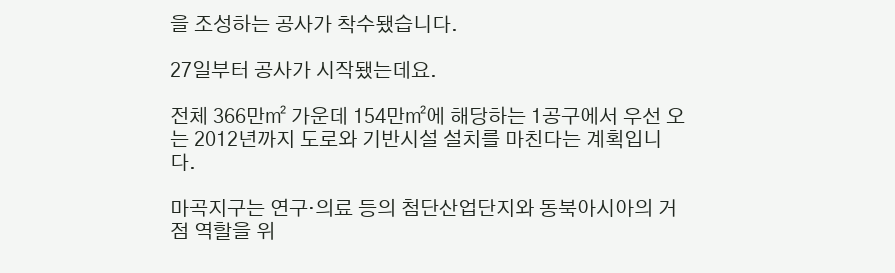을 조성하는 공사가 착수됐습니다.

27일부터 공사가 시작됐는데요.

전체 366만㎡ 가운데 154만㎡에 해당하는 1공구에서 우선 오는 2012년까지 도로와 기반시설 설치를 마친다는 계획입니다.

마곡지구는 연구·의료 등의 첨단산업단지와 동북아시아의 거점 역할을 위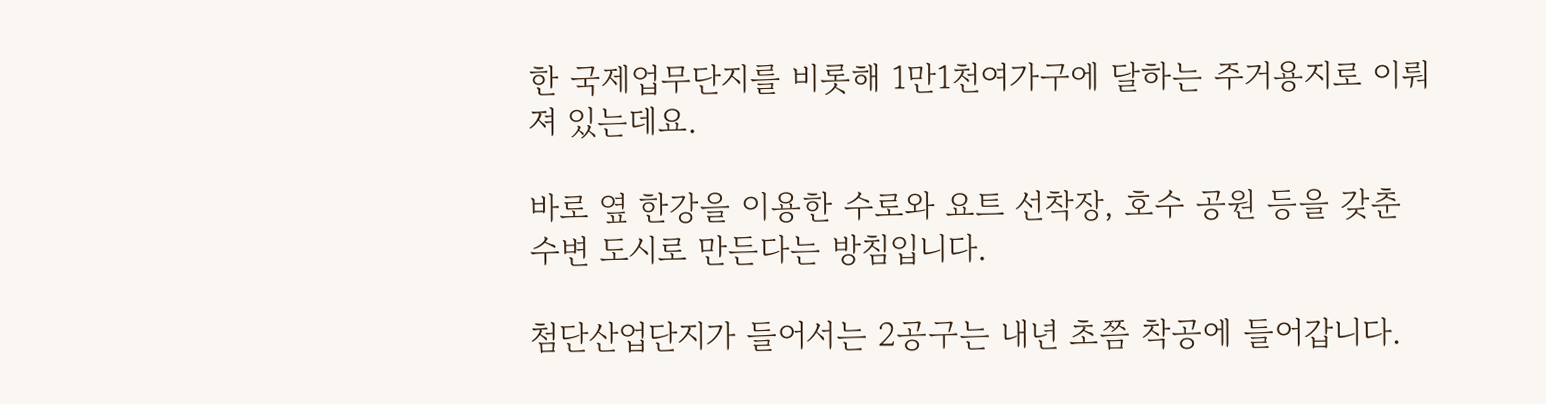한 국제업무단지를 비롯해 1만1천여가구에 달하는 주거용지로 이뤄져 있는데요.

바로 옆 한강을 이용한 수로와 요트 선착장, 호수 공원 등을 갖춘 수변 도시로 만든다는 방침입니다.

첨단산업단지가 들어서는 2공구는 내년 초쯤 착공에 들어갑니다.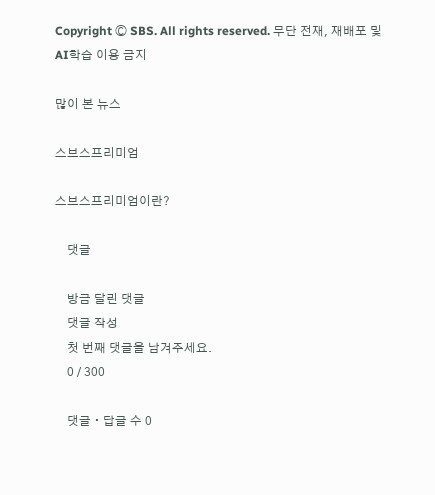Copyright Ⓒ SBS. All rights reserved. 무단 전재, 재배포 및 AI학습 이용 금지

많이 본 뉴스

스브스프리미엄

스브스프리미엄이란?

    댓글

    방금 달린 댓글
    댓글 작성
    첫 번째 댓글을 남겨주세요.
    0 / 300

    댓글 ∙ 답글 수 0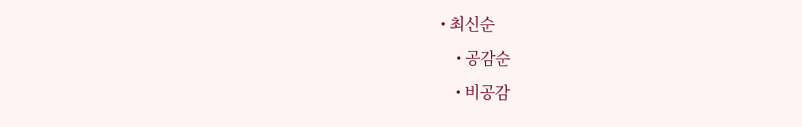• 최신순
    • 공감순
    • 비공감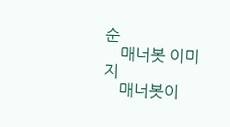순
    매너봇 이미지
    매너봇이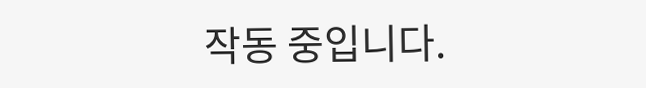작동 중입니다.